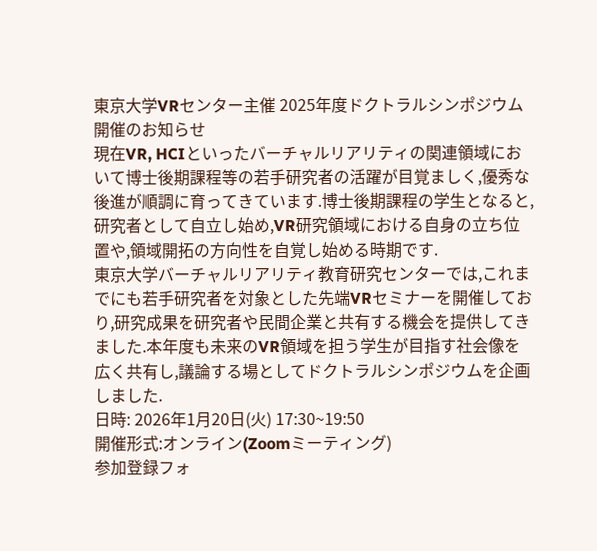東京大学VRセンター主催 2025年度ドクトラルシンポジウム開催のお知らせ
現在VR, HCIといったバーチャルリアリティの関連領域において博士後期課程等の若手研究者の活躍が目覚ましく,優秀な後進が順調に育ってきています.博士後期課程の学生となると,研究者として自立し始め,VR研究領域における自身の立ち位置や,領域開拓の方向性を自覚し始める時期です.
東京大学バーチャルリアリティ教育研究センターでは,これまでにも若手研究者を対象とした先端VRセミナーを開催しており,研究成果を研究者や民間企業と共有する機会を提供してきました.本年度も未来のVR領域を担う学生が目指す社会像を広く共有し,議論する場としてドクトラルシンポジウムを企画しました.
日時: 2026年1月20日(火) 17:30~19:50
開催形式:オンライン(Zoomミーティング)
参加登録フォ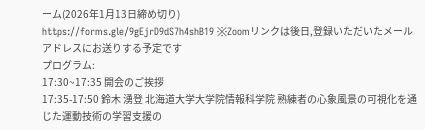ーム(2026年1月13日締め切り)
https://forms.gle/9gEjrD9dS7h4shB19 ※Zoomリンクは後日,登録いただいたメールアドレスにお送りする予定です
プログラム:
17:30~17:35 開会のご挨拶
17:35-17:50 鈴木 湧登 北海道大学大学院情報科学院 熟練者の心象風景の可視化を通じた運動技術の学習支援の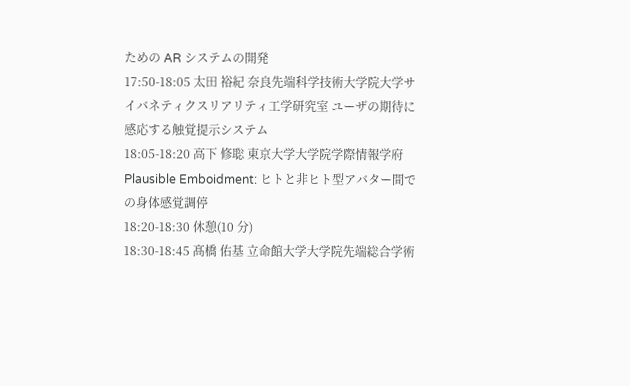ための AR システムの開発
17:50-18:05 太田 裕紀 奈良先端科学技術大学院大学サイバネティクスリアリティ工学研究室 ユーザの期待に感応する触覚提示システム
18:05-18:20 高下 修聡 東京大学大学院学際情報学府 Plausible Emboidment: ヒトと非ヒト型アバター間での身体感覚調停
18:20-18:30 休憩(10 分)
18:30-18:45 髙橋 佑基 立命館大学大学院先端総合学術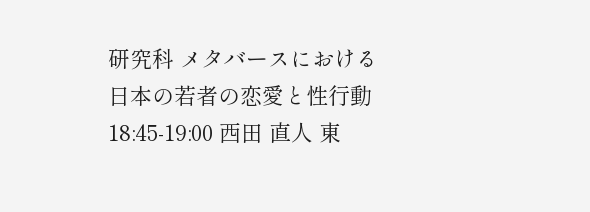研究科 メタバースにおける日本の若者の恋愛と性行動
18:45-19:00 西田 直人 東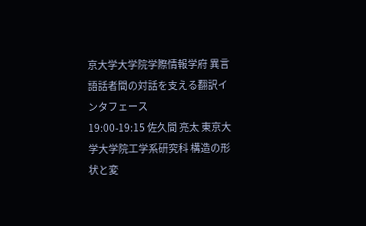京大学大学院学際情報学府 異言語話者間の対話を支える翻訳インタフェース
19:00-19:15 佐久間 亮太 東京大学大学院工学系研究科 構造の形状と変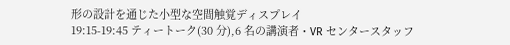形の設計を通じた小型な空間触覚ディスプレイ
19:15-19:45 ティートーク(30 分),6 名の講演者・VR センタースタッフ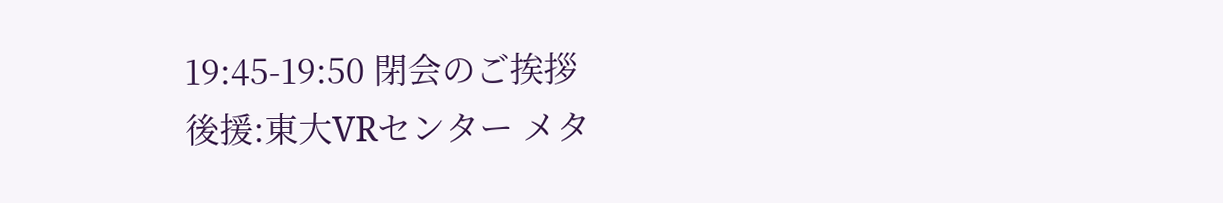19:45-19:50 閉会のご挨拶
後援:東大VRセンター メタ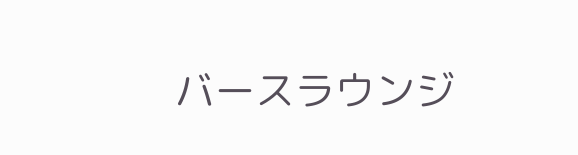バースラウンジ